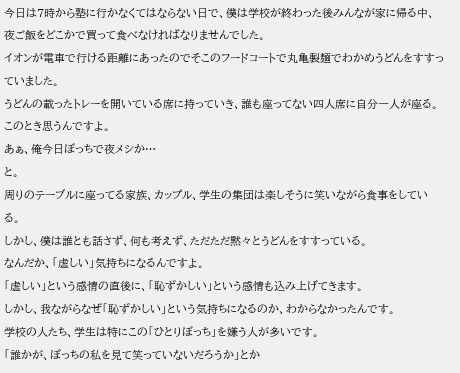今日は7時から塾に行かなくてはならない日で、僕は学校が終わった後みんなが家に帰る中、夜ご飯をどこかで買って食べなければなりませんでした。
イオンが電車で行ける距離にあったのでそこのフードコートで丸亀製麺でわかめうどんをすすっていました。
うどんの載ったトレーを開いている席に持っていき、誰も座ってない四人席に自分一人が座る。
このとき思うんですよ。
あぁ、俺今日ぼっちで夜メシか…
と。
周りのテーブルに座ってる家族、カップル、学生の集団は楽しそうに笑いながら食事をしている。
しかし、僕は誰とも話さず、何も考えず、ただただ黙々とうどんをすすっている。
なんだか、「虚しい」気持ちになるんですよ。
「虚しい」という感情の直後に、「恥ずかしい」という感情も込み上げてきます。
しかし、我ながらなぜ「恥ずかしい」という気持ちになるのか、わからなかったんです。
学校の人たち、学生は特にこの「ひとりぼっち」を嫌う人が多いです。
「誰かが、ぼっちの私を見て笑っていないだろうか」とか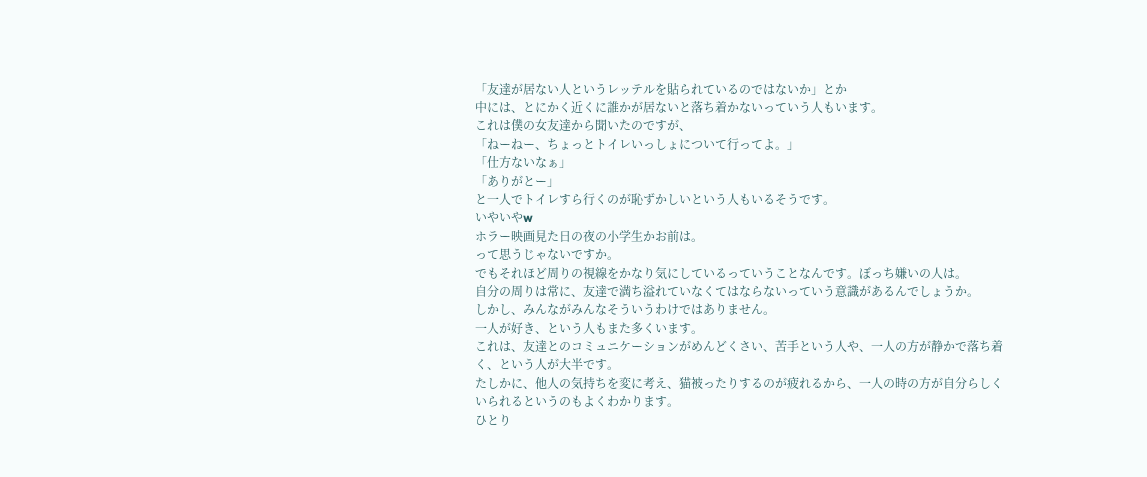「友達が居ない人というレッテルを貼られているのではないか」とか
中には、とにかく近くに誰かが居ないと落ち着かないっていう人もいます。
これは僕の女友達から聞いたのですが、
「ねーねー、ちょっとトイレいっしょについて行ってよ。」
「仕方ないなぁ」
「ありがとー」
と一人でトイレすら行くのが恥ずかしいという人もいるそうです。
いやいやw
ホラー映画見た日の夜の小学生かお前は。
って思うじゃないですか。
でもそれほど周りの視線をかなり気にしているっていうことなんです。ぼっち嫌いの人は。
自分の周りは常に、友達で満ち溢れていなくてはならないっていう意識があるんでしょうか。
しかし、みんながみんなそういうわけではありません。
一人が好き、という人もまた多くいます。
これは、友達とのコミュニケーションがめんどくさい、苦手という人や、一人の方が静かで落ち着く、という人が大半です。
たしかに、他人の気持ちを変に考え、猫被ったりするのが疲れるから、一人の時の方が自分らしくいられるというのもよくわかります。
ひとり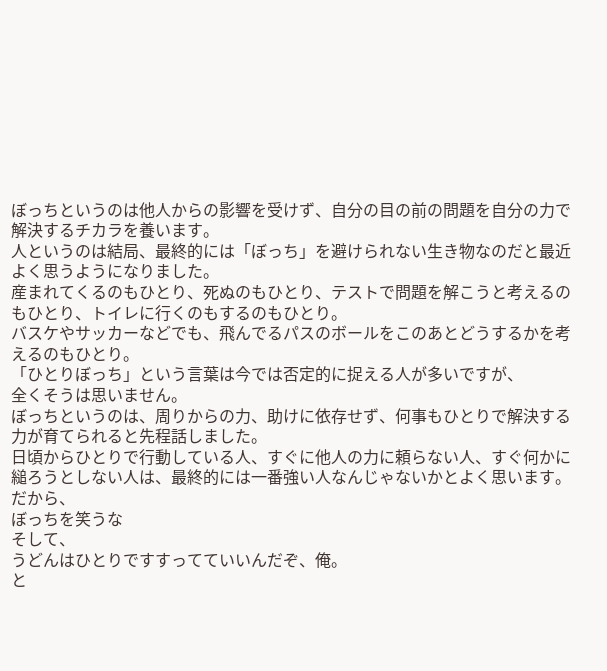ぼっちというのは他人からの影響を受けず、自分の目の前の問題を自分の力で解決するチカラを養います。
人というのは結局、最終的には「ぼっち」を避けられない生き物なのだと最近よく思うようになりました。
産まれてくるのもひとり、死ぬのもひとり、テストで問題を解こうと考えるのもひとり、トイレに行くのもするのもひとり。
バスケやサッカーなどでも、飛んでるパスのボールをこのあとどうするかを考えるのもひとり。
「ひとりぼっち」という言葉は今では否定的に捉える人が多いですが、
全くそうは思いません。
ぼっちというのは、周りからの力、助けに依存せず、何事もひとりで解決する力が育てられると先程話しました。
日頃からひとりで行動している人、すぐに他人の力に頼らない人、すぐ何かに縋ろうとしない人は、最終的には一番強い人なんじゃないかとよく思います。
だから、
ぼっちを笑うな
そして、
うどんはひとりですすってていいんだぞ、俺。
と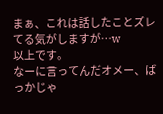まぁ、これは話したことズレてる気がしますが…w
以上です。
なーに言ってんだオメー、ばっかじゃ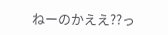ねーのかええ??っ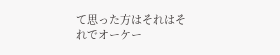て思った方はそれはそれでオーケー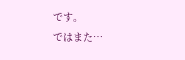です。
ではまた…